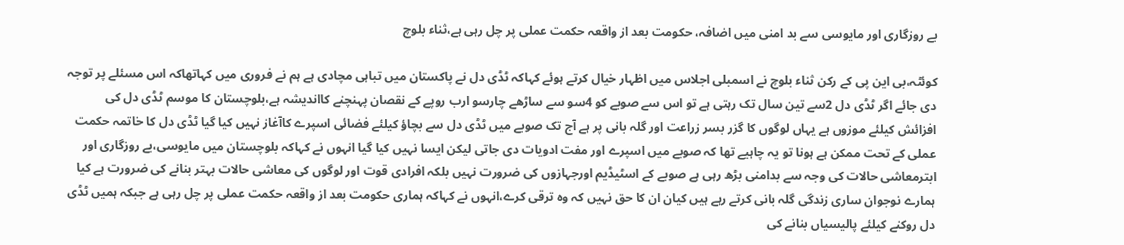بے روزگاری اور مایوسی سے بد امنی میں اضافہ، حکومت بعد از واقعہ حکمت عملی پر چل رہی ہے،ثناء بلوچ

کوئٹہ،بی این پی کے رکن ثناء بلوچ نے اسمبلی اجلاس میں اظہار خیال کرتے ہوئے کہاکہ ٹڈی دل نے پاکستان میں تباہی مچادی ہے ہم نے فروری میں کہاتھاکہ اس مسئلے پر توجہ دی جائے اگر ٹڈی دل 2سے تین سال تک رہتی ہے تو اس سے صوبے کو 4سو سے ساڑھے چارسو ارب روپے کے نقصان پہنچنے کااندیشہ ہے،بلوچستان کا موسم ٹڈی دل کی افزائش کیلئے موزوں ہے یہاں لوگوں کا گزر بسر زراعت اور گلہ بانی پر ہے آج تک صوبے میں ٹڈی دل سے بچاؤ کیلئے فضائی اسپرے کاآغاز نہیں کیا گیا ٹڈی دل کا خاتمہ حکمت عملی کے تحت ممکن ہے ہونا تو یہ چاہیے تھا کہ صوبے میں اسپرے اور مفت ادویات دی جاتی لیکن ایسا نہیں کیا گیا انہوں نے کہاکہ بلوچستان میں مایوسی،بے روزگاری اور ابترمعاشی حالات کی وجہ سے بدامنی بڑھ رہی ہے صوبے کے اسٹیڈیم اورجہازوں کی ضرورت نہیں بلکہ افرادی قوت اور لوگوں کی معاشی حالات بہتر بنانے کی ضرورت ہے کیا ہمارے نوجوان ساری زندگی گلہ بانی کرتے رہے ہیں کیان ان کا حق نہیں کہ وہ ترقی کرے،انہوں نے کہاکہ ہماری حکومت بعد از واقعہ حکمت عملی پر چل رہی ہے جبکہ ہمیں ٹڈی دل روکنے کیلئے پالیسیاں بنانے کی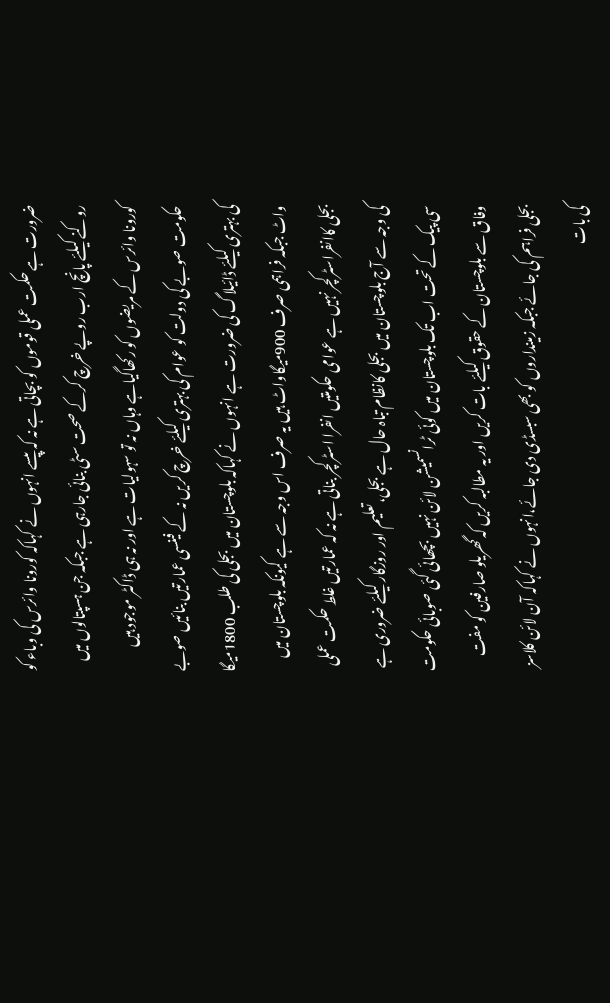ضرورت ہے حکمت عملی قوموں کو بچاتی ہے نہ کہ پیسے انہوں نے کہاکہ کورونا وائرس کی وباء کو روکنے کیلئے پانچ ارب روپے خرچ کرکے صحت سٹی بنائی جارہی ہے جبکہ جن ہسپتالوں میں کورونا وائرس کے مریضوں کو رکھاگیاہے وہاں نہ تو سہولیات ہے اور نہ ہی ڈاکٹر موجود ہیں حکومت صوبے کی دولت کو عوام کی بہتری کیلئے خرچ کریں نہ کے فینسی عمارتیں بنائیں صوبے کی بہتری کیلئے ڈائیلاگ کی ضرورت ہے انہوں نے کہاکہ بلوچستان میں بجلی کی طلب 1800میگا واٹ جبکہ فراہمی صرف 900میگاواٹ ہیں یہ صرف اس وجہ سے ہے کیونکہ بلوچستان میں بجلی کاانفراسٹرکچر نہیں ہے عوامی حکومتیں انفرا اسٹرکچر بناتی ہے نہ کہ عمارتیں غلط حکمت عملی کی وجہ سے آج بلوچستان میں بجلی کانظام تباہ حال ہے بجلی،تعلیم اور روزگار کیلئے ضروری ہے سی پیک کے تحت اب تک بلوچستان میں کوئی ٹرانسمیشن لائن نہیں بچھائی گئی صوبائی حکومت وفاق سے بلوچستان کے حقوق کیلئے بات کریں اور یہ مطالبہ کریں کہ گھریلو صارفین کو مفت بجلی فراہم کی جائے جبکہ زمینداروں کو بھی سبسڈی دی جائے،انہوں نے کہاکہ آن لائن کلاسز کی بات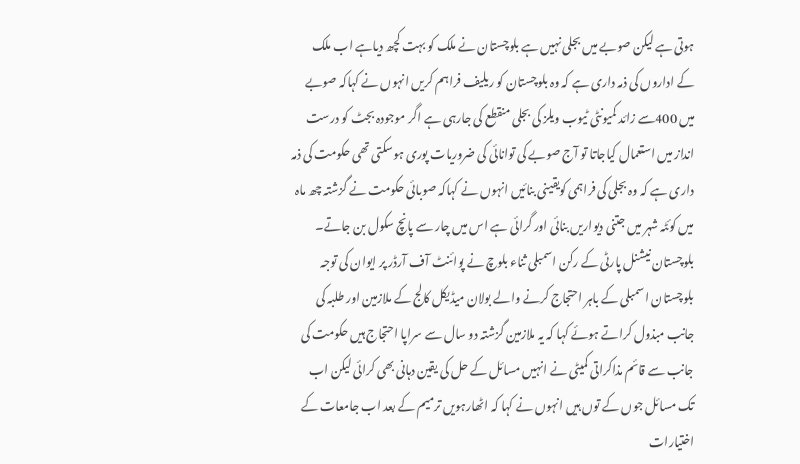ہوتی ہے لیکن صوبے میں بجلی نہیں ہے بلوچستان نے ملک کو بہت کچھ دیاہے اب ملک کے اداروں کی ذمہ داری ہے کہ وہ بلوچستان کو ریلیف فراہم کریں انہوں نے کہاکہ صوبے میں 400سے زائد کمیونٹی ٹیوب ویلز کی بجلی منقطع کی جارہی ہے اگر موجودہ بجٹ کو درست انداز میں استعمال کیاجاتا تو آج صوبے کی توانائی کی ضروریات پوری ہوسکتی تھی حکومت کی ذمہ داری ہے کہ وہ بجلی کی فراہمی کویقینی بنائیں انہوں نے کہاکہ صوبائی حکومت نے گزشتہ چھ ماہ میں کوئٹہ شہر میں جتنی دیواریں بنائی اور گرائی ہے اس میں چار سے پانچ سکول بن جاتے۔ بلوچستان نیشنل پارٹی کے رکن اسمبلی ثناء بلوچ نے پوائنٹ آف آرڈر پر ایوان کی توجہ بلوچستان اسمبلی کے باہر احتجاج کرنے والے بولان میڈیکل کالج کے ملازمین اور طلبہ کی جانب مبذول کراتے ہوئے کہا کہ یہ ملازمین گزشتہ دو سال سے سراپا احتجاج ہیں حکومت کی جانب سے قائم مذاکراتی کمیٹی نے انہیں مسائل کے حل کی یقین دہانی بھی کرائی لیکن اب تک مسائل جوں کے توں ہیں انہوں نے کہا کہ اٹھارہویں ترمیم کے بعد اب جامعات کے اختیارات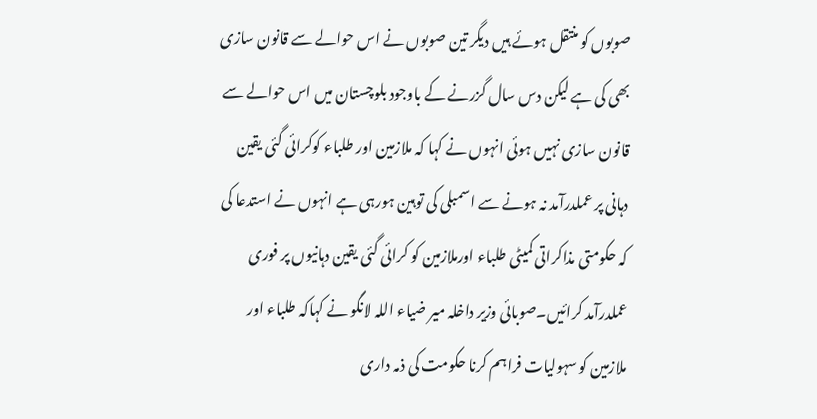صوبوں کو منتقل ہوئے ہیں دیگر تین صوبوں نے اس حوالے سے قانون سازی بھی کی ہے لیکن دس سال گزرنے کے باوجود بلوچستان میں اس حوالے سے قانون سازی نہیں ہوئی انہوں نے کہا کہ ملازمین اور طلباء کوکرائی گئی یقین دہانی پر عملدرآمد نہ ہونے سے اسمبلی کی توہین ہورہی ہے انہوں نے استدعا کی کہ حکومتی مذاکراتی کمیٹی طلباء اورملازمین کو کرائی گئی یقین دہانیوں پر فوری عملدرآمد کرائیں۔صوبائی وزیر داخلہ میر ضیاء اللہ لانگو نے کہاکہ طلباء اور ملازمین کو سہولیات فراہم کرنا حکومت کی ذمہ داری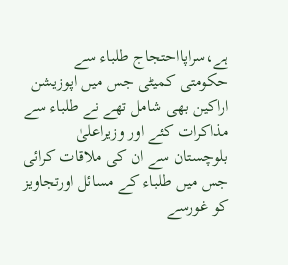ہے،سراپااحتجاج طلباء سے حکومتی کمیٹی جس میں اپوزیشن اراکین بھی شامل تھے نے طلباء سے مذاکرات کئے اور وزیراعلیٰ بلوچستان سے ان کی ملاقات کرائی جس میں طلباء کے مسائل اورتجاویز کو غورسے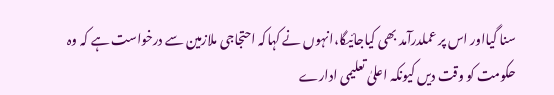سنا گیااور اس پر عملدرآمد بھی کیاجائیگا،انہوں نے کہاکہ احتجاجی ملازمین سے درخواست ہے کہ وہ حکومت کو وقت دیں کیونکہ اعلیٰ تعلیمی ادارے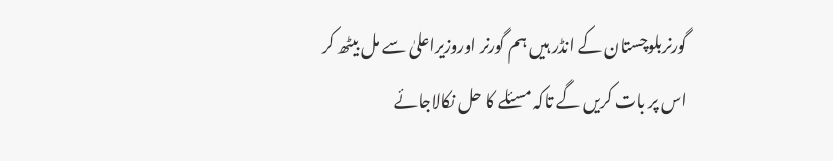گورنربلوچستان کے انڈر ہیں ہم گورنر اوروزیراعلیٰ سے مل بیٹھ کر اس پر بات کریں گے تاکہ مسئلے کا حل نکالاجائے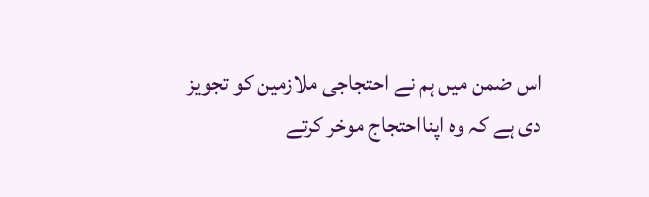اس ضمن میں ہم نے احتجاجی ملازمین کو تجویز دی ہے کہ وہ اپنااحتجاج موخر کرتے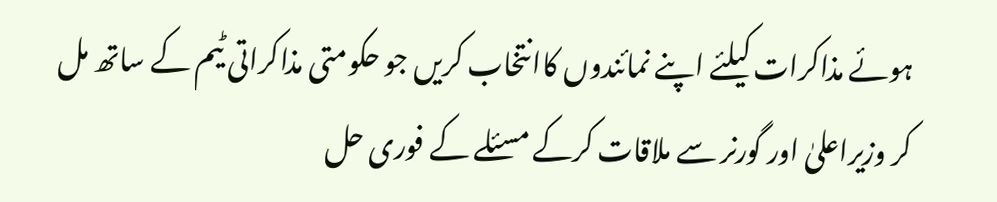ہوئے مذاکرات کیلئے اپنے نمائندوں کاانتخاب کریں جو حکومتی مذاکراتی ٹیم کے ساتھ مل کر وزیراعلیٰ اور گورنر سے ملاقات کرکے مسئلے کے فوری حل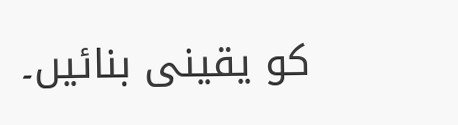کو یقینی بنائیں۔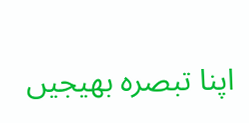اپنا تبصرہ بھیجیں